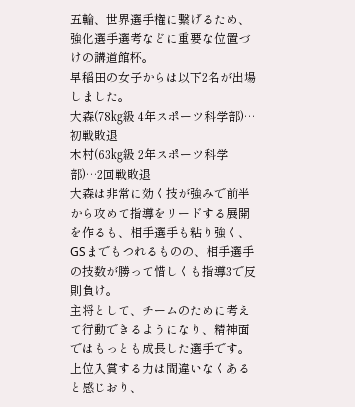五輪、世界選手権に繋げるため、強化選手選考などに重要な位置づけの講道館杯。
早稲田の女子からは以下2名が出場しました。
大森(78㎏級 4年スポーツ科学部)…初戦敗退
木村(63㎏級 2年スポーツ科学部)…2回戦敗退
大森は非常に効く技が強みで前半から攻めて指導をリードする展開を作るも、相手選手も粘り強く、GSまでもつれるものの、相手選手の技数が勝って惜しくも指導3で反則負け。
主将として、チームのために考えて行動できるようになり、精神面ではもっとも成長した選手です。
上位入賞する力は間違いなくあると感じおり、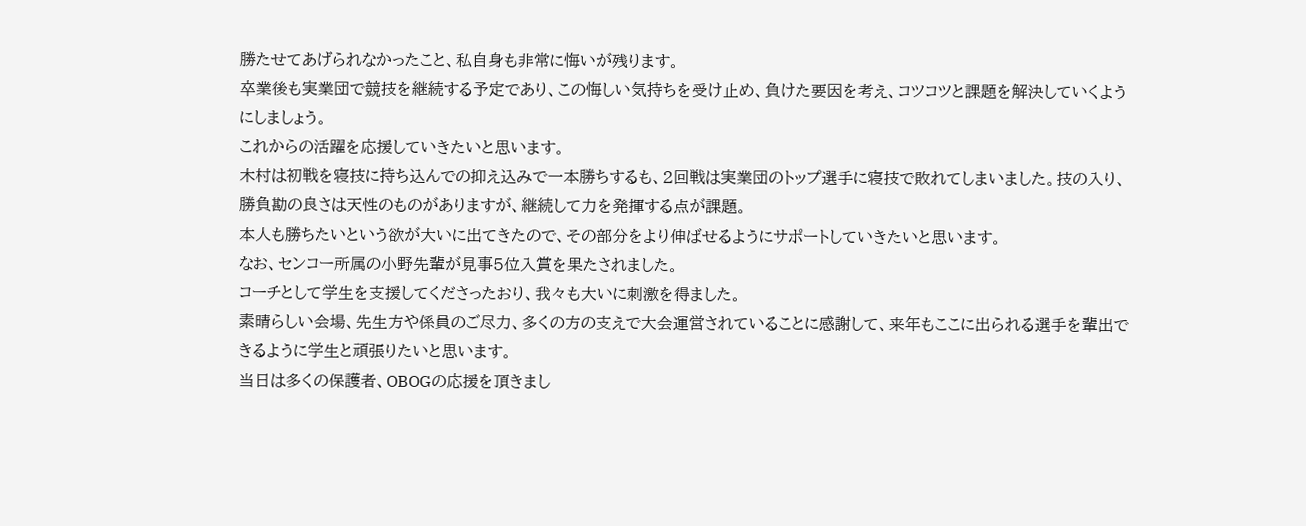勝たせてあげられなかったこと、私自身も非常に悔いが残ります。
卒業後も実業団で競技を継続する予定であり、この悔しい気持ちを受け止め、負けた要因を考え、コツコツと課題を解決していくようにしましょう。
これからの活躍を応援していきたいと思います。
木村は初戦を寝技に持ち込んでの抑え込みで一本勝ちするも、2回戦は実業団のトップ選手に寝技で敗れてしまいました。技の入り、勝負勘の良さは天性のものがありますが、継続して力を発揮する点が課題。
本人も勝ちたいという欲が大いに出てきたので、その部分をより伸ばせるようにサポートしていきたいと思います。
なお、センコー所属の小野先輩が見事5位入賞を果たされました。
コーチとして学生を支援してくださったおり、我々も大いに刺激を得ました。
素晴らしい会場、先生方や係員のご尽力、多くの方の支えで大会運営されていることに感謝して、来年もここに出られる選手を輩出できるように学生と頑張りたいと思います。
当日は多くの保護者、OBOGの応援を頂きまし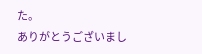た。
ありがとうございまし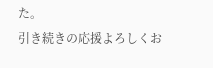た。
引き続きの応援よろしくお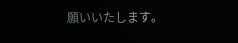願いいたします。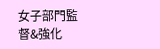女子部門監督&強化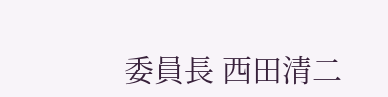委員長 西田清二